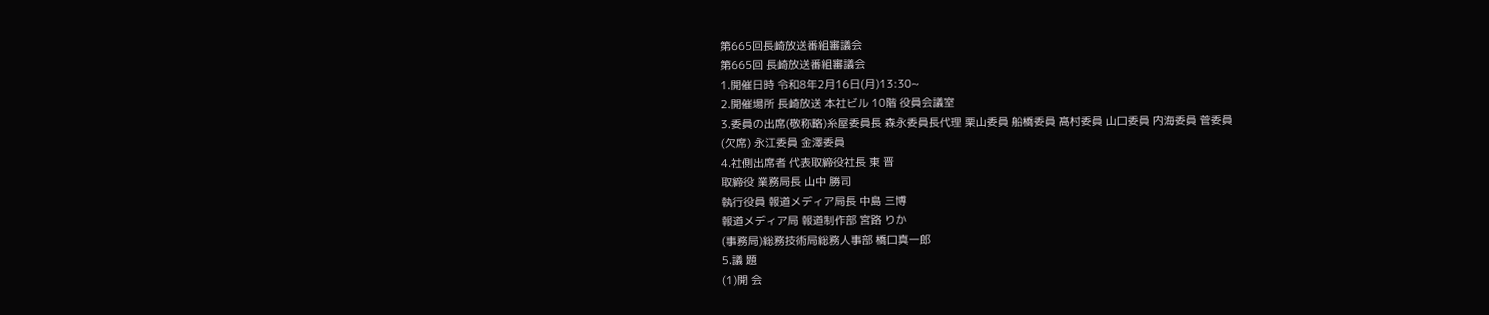第665回長崎放送番組審議会
第665回 長崎放送番組審議会
1.開催日時 令和8年2月16日(月)13:30~
2.開催場所 長崎放送 本社ビル 10階 役員会議室
3.委員の出席(敬称略)糸屋委員長 森永委員長代理 栗山委員 船橋委員 髙村委員 山口委員 内海委員 菅委員
(欠席) 永江委員 金澤委員
4.社側出席者 代表取締役社長 東 晋
取締役 業務局長 山中 勝司
執行役員 報道メディア局長 中島 三博
報道メディア局 報道制作部 宮路 りか
(事務局)総務技術局総務人事部 橋口真一郎
5.議 題
(1)開 会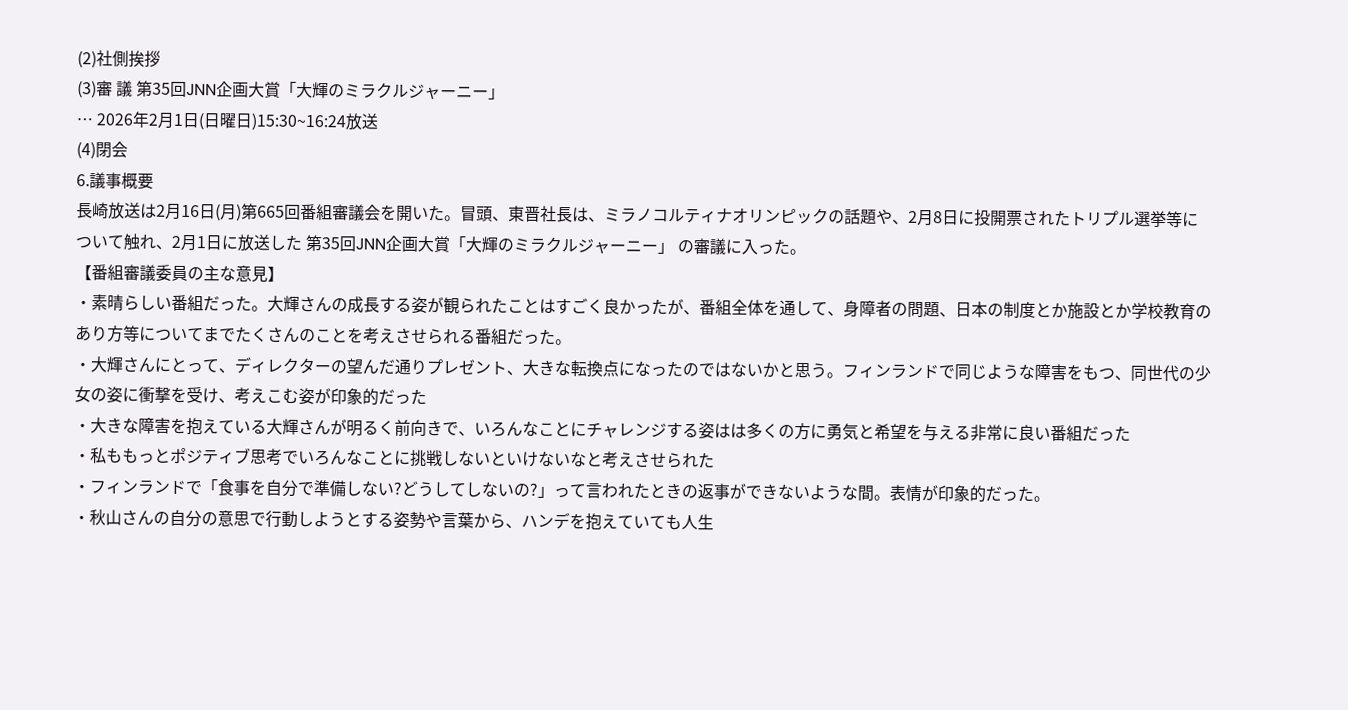(2)社側挨拶
(3)審 議 第35回JNN企画大賞「大輝のミラクルジャーニー」
… 2026年2月1日(日曜日)15:30~16:24放送
(4)閉会
6.議事概要
長崎放送は2月16日(月)第665回番組審議会を開いた。冒頭、東晋社長は、ミラノコルティナオリンピックの話題や、2月8日に投開票されたトリプル選挙等について触れ、2月1日に放送した 第35回JNN企画大賞「大輝のミラクルジャーニー」 の審議に入った。
【番組審議委員の主な意見】
・素晴らしい番組だった。大輝さんの成長する姿が観られたことはすごく良かったが、番組全体を通して、身障者の問題、日本の制度とか施設とか学校教育のあり方等についてまでたくさんのことを考えさせられる番組だった。
・大輝さんにとって、ディレクターの望んだ通りプレゼント、大きな転換点になったのではないかと思う。フィンランドで同じような障害をもつ、同世代の少女の姿に衝撃を受け、考えこむ姿が印象的だった
・大きな障害を抱えている大輝さんが明るく前向きで、いろんなことにチャレンジする姿はは多くの方に勇気と希望を与える非常に良い番組だった
・私ももっとポジティブ思考でいろんなことに挑戦しないといけないなと考えさせられた
・フィンランドで「食事を自分で準備しない?どうしてしないの?」って言われたときの返事ができないような間。表情が印象的だった。
・秋山さんの自分の意思で行動しようとする姿勢や言葉から、ハンデを抱えていても人生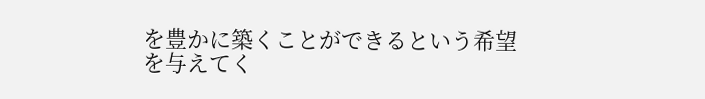を豊かに築くことができるという希望を与えてく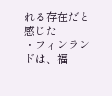れる存在だと感じた
・フィンランドは、福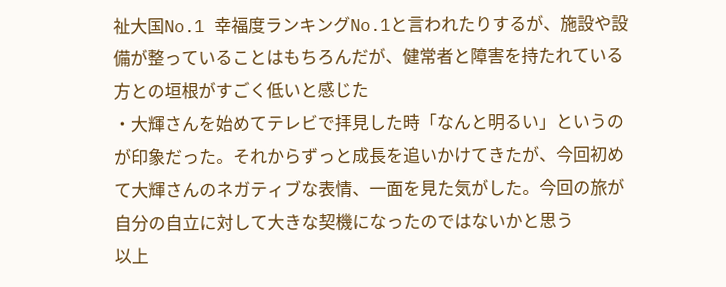祉大国No.1 幸福度ランキングNo.1と言われたりするが、施設や設備が整っていることはもちろんだが、健常者と障害を持たれている方との垣根がすごく低いと感じた
・大輝さんを始めてテレビで拝見した時「なんと明るい」というのが印象だった。それからずっと成長を追いかけてきたが、今回初めて大輝さんのネガティブな表情、一面を見た気がした。今回の旅が自分の自立に対して大きな契機になったのではないかと思う
以上